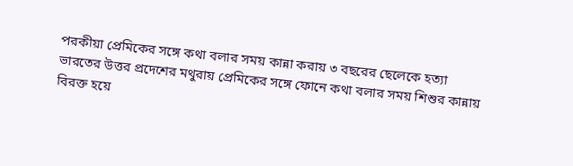পরকীয়া প্রেমিকের সঙ্গে কথা বলার সময় কান্না করায় ৩ বছরের ছেলেকে হত্যা
ভারতের উত্তর প্রদেশের মথুরায় প্রেমিকের সঙ্গে ফোনে কথা বলার সময় শিশুর কান্নায় বিরক্ত হয়ে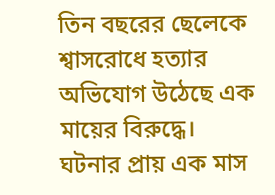তিন বছরের ছেলেকে শ্বাসরোধে হত্যার অভিযোগ উঠেছে এক মায়ের বিরুদ্ধে। ঘটনার প্রায় এক মাস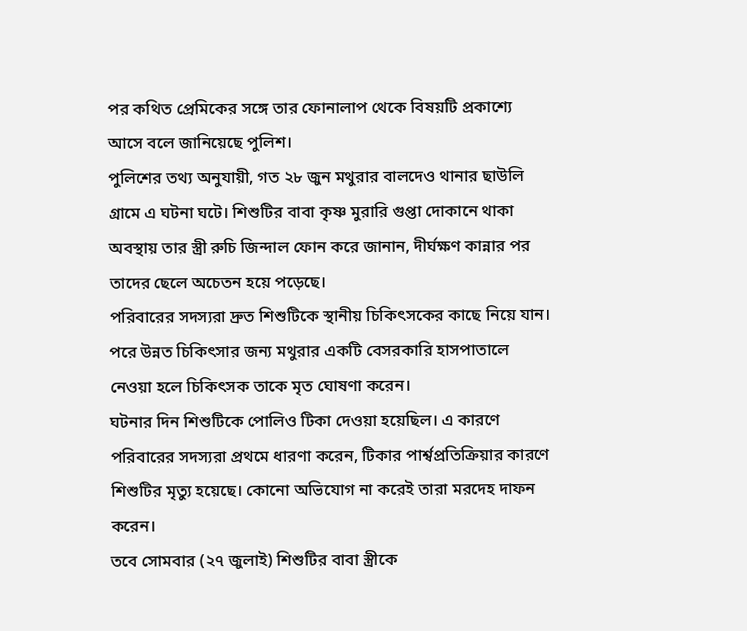পর কথিত প্রেমিকের সঙ্গে তার ফোনালাপ থেকে বিষয়টি প্রকাশ্যে আসে বলে জানিয়েছে পুলিশ।
পুলিশের তথ্য অনুযায়ী, গত ২৮ জুন মথুরার বালদেও থানার ছাউলি গ্রামে এ ঘটনা ঘটে। শিশুটির বাবা কৃষ্ণ মুরারি গুপ্তা দোকানে থাকা অবস্থায় তার স্ত্রী রুচি জিন্দাল ফোন করে জানান, দীর্ঘক্ষণ কান্নার পর তাদের ছেলে অচেতন হয়ে পড়েছে।
পরিবারের সদস্যরা দ্রুত শিশুটিকে স্থানীয় চিকিৎসকের কাছে নিয়ে যান। পরে উন্নত চিকিৎসার জন্য মথুরার একটি বেসরকারি হাসপাতালে নেওয়া হলে চিকিৎসক তাকে মৃত ঘোষণা করেন।
ঘটনার দিন শিশুটিকে পোলিও টিকা দেওয়া হয়েছিল। এ কারণে পরিবারের সদস্যরা প্রথমে ধারণা করেন, টিকার পার্শ্বপ্রতিক্রিয়ার কারণে শিশুটির মৃত্যু হয়েছে। কোনো অভিযোগ না করেই তারা মরদেহ দাফন করেন।
তবে সোমবার (২৭ জুলাই) শিশুটির বাবা স্ত্রীকে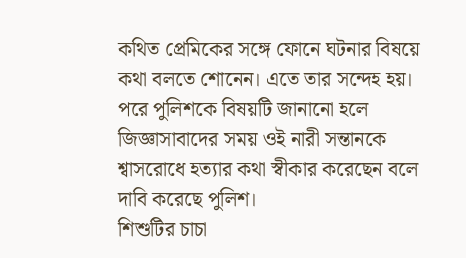কথিত প্রেমিকের সঙ্গে ফোনে ঘটনার বিষয়ে কথা বলতে শোনেন। এতে তার সন্দেহ হয়। পরে পুলিশকে বিষয়টি জানানো হলে জিজ্ঞাসাবাদের সময় ওই নারী সন্তানকে শ্বাসরোধে হত্যার কথা স্বীকার করেছেন বলে দাবি করেছে পুলিশ।
শিশুটির চাচা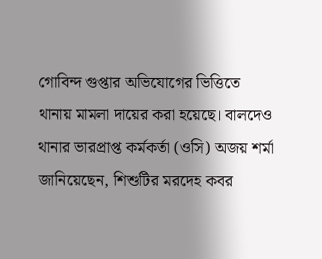গোবিন্দ গুপ্তার অভিযোগের ভিত্তিতে থানায় মামলা দায়ের করা হয়েছে। বালদেও থানার ভারপ্রাপ্ত কর্মকর্তা (ওসি) অজয় শর্মা জানিয়েছেন, শিশুটির মরদেহ কবর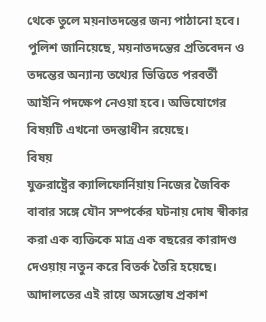থেকে তুলে ময়নাতদন্তের জন্য পাঠানো হবে।
পুলিশ জানিয়েছে, ময়নাতদন্তের প্রতিবেদন ও তদন্তের অন্যান্য তথ্যের ভিত্তিতে পরবর্তী আইনি পদক্ষেপ নেওয়া হবে। অভিযোগের বিষয়টি এখনো তদন্তাধীন রয়েছে।
বিষয়
যুক্তরাষ্ট্রের ক্যালিফোর্নিয়ায় নিজের জৈবিক বাবার সঙ্গে যৌন সম্পর্কের ঘটনায় দোষ স্বীকার করা এক ব্যক্তিকে মাত্র এক বছরের কারাদণ্ড দেওয়ায় নতুন করে বিতর্ক তৈরি হয়েছে। আদালতের এই রায়ে অসন্তোষ প্রকাশ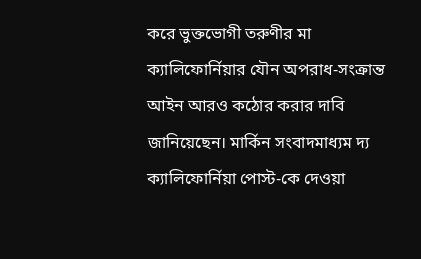করে ভুক্তভোগী তরুণীর মা ক্যালিফোর্নিয়ার যৌন অপরাধ-সংক্রান্ত আইন আরও কঠোর করার দাবি জানিয়েছেন। মার্কিন সংবাদমাধ্যম দ্য ক্যালিফোর্নিয়া পোস্ট-কে দেওয়া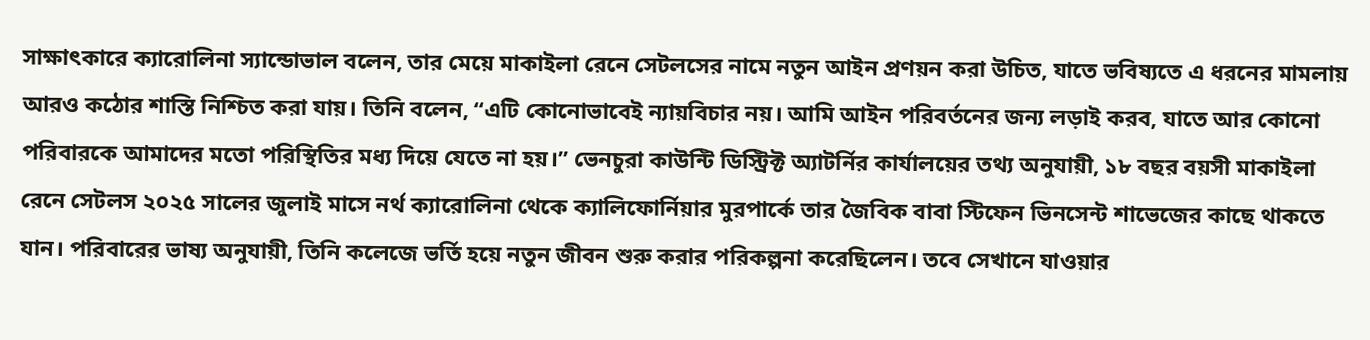সাক্ষাৎকারে ক্যারোলিনা স্যান্ডোভাল বলেন, তার মেয়ে মাকাইলা রেনে সেটলসের নামে নতুন আইন প্রণয়ন করা উচিত, যাতে ভবিষ্যতে এ ধরনের মামলায় আরও কঠোর শাস্তি নিশ্চিত করা যায়। তিনি বলেন, “এটি কোনোভাবেই ন্যায়বিচার নয়। আমি আইন পরিবর্তনের জন্য লড়াই করব, যাতে আর কোনো পরিবারকে আমাদের মতো পরিস্থিতির মধ্য দিয়ে যেতে না হয়।” ভেনচুরা কাউন্টি ডিস্ট্রিক্ট অ্যাটর্নির কার্যালয়ের তথ্য অনুযায়ী, ১৮ বছর বয়সী মাকাইলা রেনে সেটলস ২০২৫ সালের জুলাই মাসে নর্থ ক্যারোলিনা থেকে ক্যালিফোর্নিয়ার মুরপার্কে তার জৈবিক বাবা স্টিফেন ভিনসেন্ট শাভেজের কাছে থাকতে যান। পরিবারের ভাষ্য অনুযায়ী, তিনি কলেজে ভর্তি হয়ে নতুন জীবন শুরু করার পরিকল্পনা করেছিলেন। তবে সেখানে যাওয়ার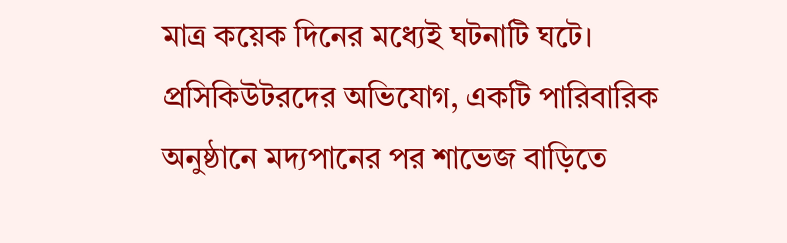মাত্র কয়েক দিনের মধ্যেই ঘটনাটি ঘটে। প্রসিকিউটরদের অভিযোগ, একটি পারিবারিক অনুষ্ঠানে মদ্যপানের পর শাভেজ বাড়িতে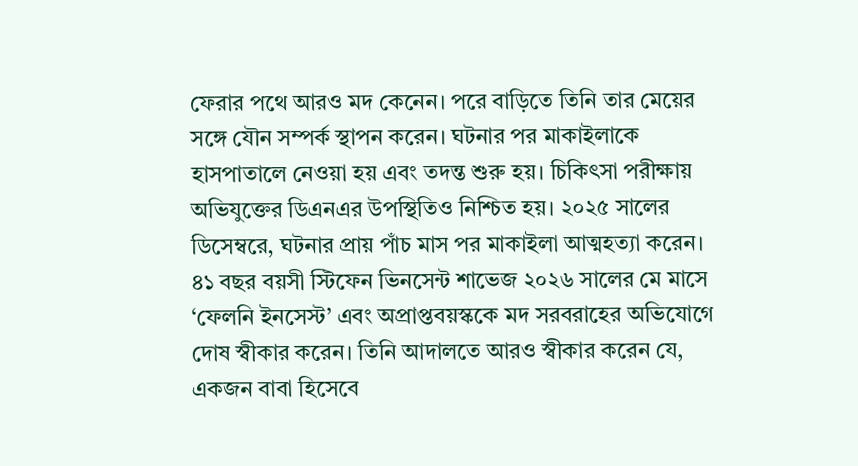ফেরার পথে আরও মদ কেনেন। পরে বাড়িতে তিনি তার মেয়ের সঙ্গে যৌন সম্পর্ক স্থাপন করেন। ঘটনার পর মাকাইলাকে হাসপাতালে নেওয়া হয় এবং তদন্ত শুরু হয়। চিকিৎসা পরীক্ষায় অভিযুক্তের ডিএনএর উপস্থিতিও নিশ্চিত হয়। ২০২৫ সালের ডিসেম্বরে, ঘটনার প্রায় পাঁচ মাস পর মাকাইলা আত্মহত্যা করেন। ৪১ বছর বয়সী স্টিফেন ভিনসেন্ট শাভেজ ২০২৬ সালের মে মাসে ‘ফেলনি ইনসেস্ট’ এবং অপ্রাপ্তবয়স্ককে মদ সরবরাহের অভিযোগে দোষ স্বীকার করেন। তিনি আদালতে আরও স্বীকার করেন যে, একজন বাবা হিসেবে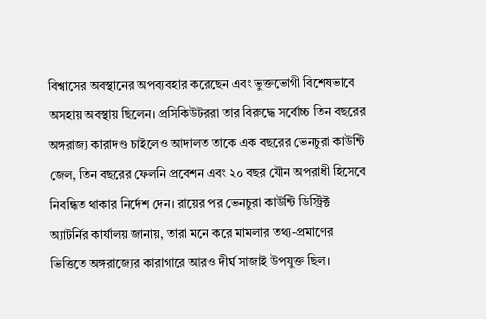বিশ্বাসের অবস্থানের অপব্যবহার করেছেন এবং ভুক্তভোগী বিশেষভাবে অসহায় অবস্থায় ছিলেন। প্রসিকিউটররা তার বিরুদ্ধে সর্বোচ্চ তিন বছরের অঙ্গরাজ্য কারাদণ্ড চাইলেও আদালত তাকে এক বছরের ভেনচুরা কাউন্টি জেল, তিন বছরের ফেলনি প্রবেশন এবং ২০ বছর যৌন অপরাধী হিসেবে নিবন্ধিত থাকার নির্দেশ দেন। রায়ের পর ভেনচুরা কাউন্টি ডিস্ট্রিক্ট অ্যাটর্নির কার্যালয় জানায়, তারা মনে করে মামলার তথ্য-প্রমাণের ভিত্তিতে অঙ্গরাজ্যের কারাগারে আরও দীর্ঘ সাজাই উপযুক্ত ছিল।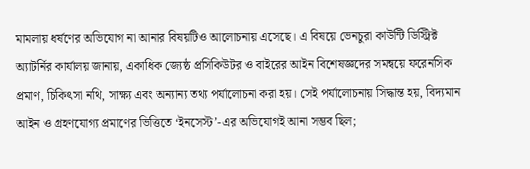মামলায় ধর্ষণের অভিযোগ না আনার বিষয়টিও আলোচনায় এসেছে। এ বিষয়ে ভেনচুরা কাউন্টি ডিস্ট্রিক্ট অ্যাটর্নির কার্যালয় জানায়, একাধিক জ্যেষ্ঠ প্রসিকিউটর ও বাইরের আইন বিশেষজ্ঞদের সমন্বয়ে ফরেনসিক প্রমাণ, চিকিৎসা নথি, সাক্ষ্য এবং অন্যান্য তথ্য পর্যালোচনা করা হয়। সেই পর্যালোচনায় সিদ্ধান্ত হয়, বিদ্যমান আইন ও গ্রহণযোগ্য প্রমাণের ভিত্তিতে ‘ইনসেস্ট’-এর অভিযোগই আনা সম্ভব ছিল;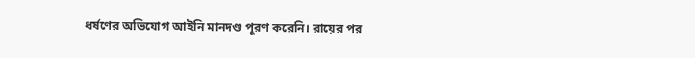ধর্ষণের অভিযোগ আইনি মানদণ্ড পূরণ করেনি। রায়ের পর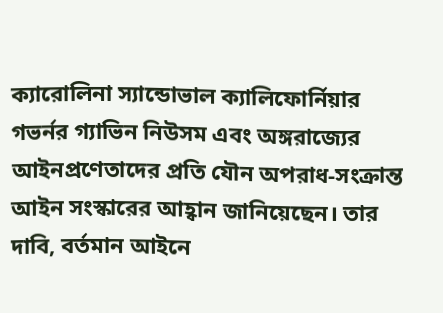ক্যারোলিনা স্যান্ডোভাল ক্যালিফোর্নিয়ার গভর্নর গ্যাভিন নিউসম এবং অঙ্গরাজ্যের আইনপ্রণেতাদের প্রতি যৌন অপরাধ-সংক্রান্ত আইন সংস্কারের আহ্বান জানিয়েছেন। তার দাবি, বর্তমান আইনে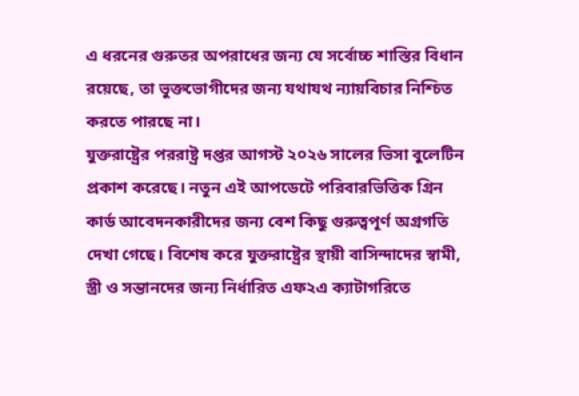এ ধরনের গুরুতর অপরাধের জন্য যে সর্বোচ্চ শাস্তির বিধান রয়েছে, তা ভুক্তভোগীদের জন্য যথাযথ ন্যায়বিচার নিশ্চিত করতে পারছে না।
যুক্তরাষ্ট্রের পররাষ্ট্র দপ্তর আগস্ট ২০২৬ সালের ভিসা বুলেটিন প্রকাশ করেছে। নতুন এই আপডেটে পরিবারভিত্তিক গ্রিন কার্ড আবেদনকারীদের জন্য বেশ কিছু গুরুত্বপূর্ণ অগ্রগতি দেখা গেছে। বিশেষ করে যুক্তরাষ্ট্রের স্থায়ী বাসিন্দাদের স্বামী, স্ত্রী ও সন্তানদের জন্য নির্ধারিত এফ২এ ক্যাটাগরিতে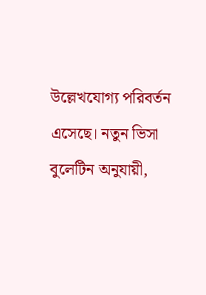উল্লেখযোগ্য পরিবর্তন এসেছে। নতুন ভিসা বুলেটিন অনুযায়ী,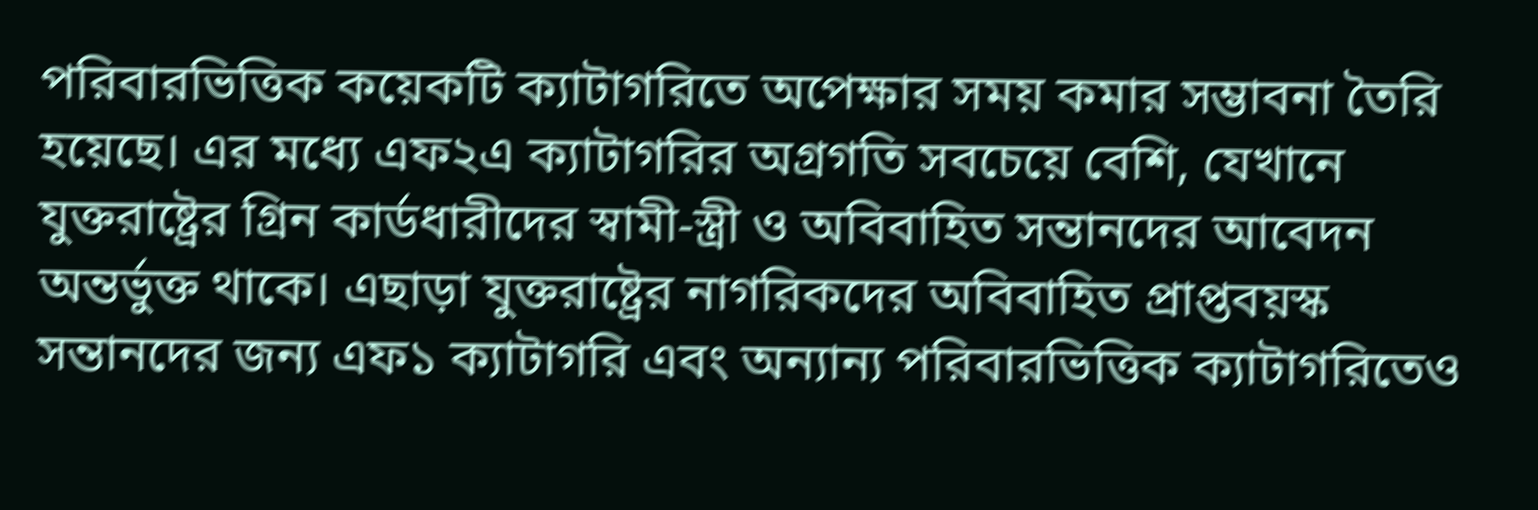পরিবারভিত্তিক কয়েকটি ক্যাটাগরিতে অপেক্ষার সময় কমার সম্ভাবনা তৈরি হয়েছে। এর মধ্যে এফ২এ ক্যাটাগরির অগ্রগতি সবচেয়ে বেশি, যেখানে যুক্তরাষ্ট্রের গ্রিন কার্ডধারীদের স্বামী-স্ত্রী ও অবিবাহিত সন্তানদের আবেদন অন্তর্ভুক্ত থাকে। এছাড়া যুক্তরাষ্ট্রের নাগরিকদের অবিবাহিত প্রাপ্তবয়স্ক সন্তানদের জন্য এফ১ ক্যাটাগরি এবং অন্যান্য পরিবারভিত্তিক ক্যাটাগরিতেও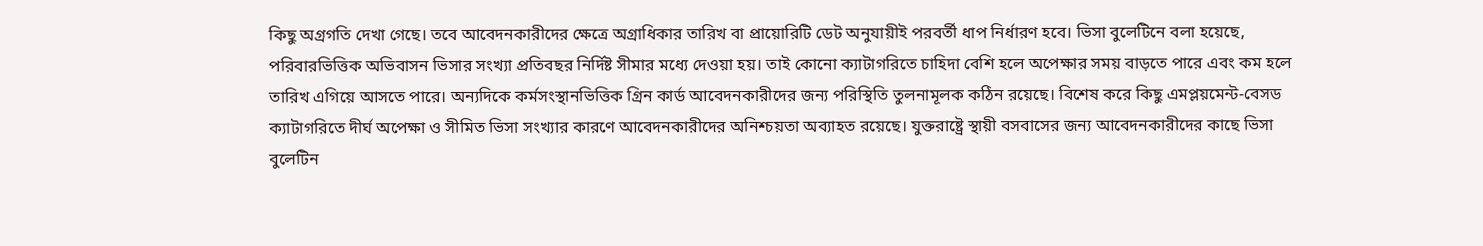কিছু অগ্রগতি দেখা গেছে। তবে আবেদনকারীদের ক্ষেত্রে অগ্রাধিকার তারিখ বা প্রায়োরিটি ডেট অনুযায়ীই পরবর্তী ধাপ নির্ধারণ হবে। ভিসা বুলেটিনে বলা হয়েছে, পরিবারভিত্তিক অভিবাসন ভিসার সংখ্যা প্রতিবছর নির্দিষ্ট সীমার মধ্যে দেওয়া হয়। তাই কোনো ক্যাটাগরিতে চাহিদা বেশি হলে অপেক্ষার সময় বাড়তে পারে এবং কম হলে তারিখ এগিয়ে আসতে পারে। অন্যদিকে কর্মসংস্থানভিত্তিক গ্রিন কার্ড আবেদনকারীদের জন্য পরিস্থিতি তুলনামূলক কঠিন রয়েছে। বিশেষ করে কিছু এমপ্লয়মেন্ট-বেসড ক্যাটাগরিতে দীর্ঘ অপেক্ষা ও সীমিত ভিসা সংখ্যার কারণে আবেদনকারীদের অনিশ্চয়তা অব্যাহত রয়েছে। যুক্তরাষ্ট্রে স্থায়ী বসবাসের জন্য আবেদনকারীদের কাছে ভিসা বুলেটিন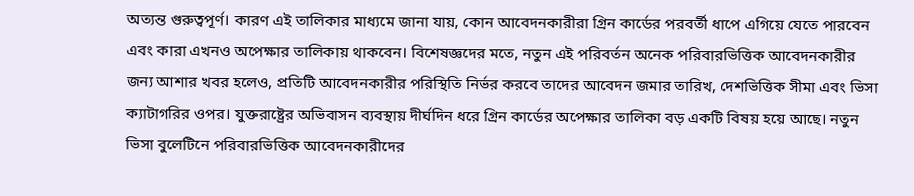অত্যন্ত গুরুত্বপূর্ণ। কারণ এই তালিকার মাধ্যমে জানা যায়, কোন আবেদনকারীরা গ্রিন কার্ডের পরবর্তী ধাপে এগিয়ে যেতে পারবেন এবং কারা এখনও অপেক্ষার তালিকায় থাকবেন। বিশেষজ্ঞদের মতে, নতুন এই পরিবর্তন অনেক পরিবারভিত্তিক আবেদনকারীর জন্য আশার খবর হলেও, প্রতিটি আবেদনকারীর পরিস্থিতি নির্ভর করবে তাদের আবেদন জমার তারিখ, দেশভিত্তিক সীমা এবং ভিসা ক্যাটাগরির ওপর। যুক্তরাষ্ট্রের অভিবাসন ব্যবস্থায় দীর্ঘদিন ধরে গ্রিন কার্ডের অপেক্ষার তালিকা বড় একটি বিষয় হয়ে আছে। নতুন ভিসা বুলেটিনে পরিবারভিত্তিক আবেদনকারীদের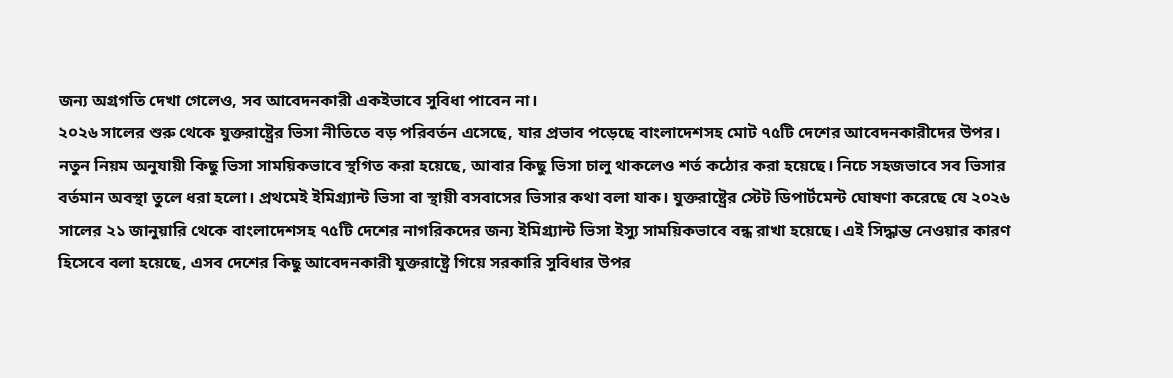জন্য অগ্রগতি দেখা গেলেও, সব আবেদনকারী একইভাবে সুবিধা পাবেন না।
২০২৬ সালের শুরু থেকে যুক্তরাষ্ট্রের ভিসা নীতিতে বড় পরিবর্তন এসেছে, যার প্রভাব পড়েছে বাংলাদেশসহ মোট ৭৫টি দেশের আবেদনকারীদের উপর। নতুন নিয়ম অনুযায়ী কিছু ভিসা সাময়িকভাবে স্থগিত করা হয়েছে, আবার কিছু ভিসা চালু থাকলেও শর্ত কঠোর করা হয়েছে। নিচে সহজভাবে সব ভিসার বর্তমান অবস্থা তুলে ধরা হলো। প্রথমেই ইমিগ্র্যান্ট ভিসা বা স্থায়ী বসবাসের ভিসার কথা বলা যাক। যুক্তরাষ্ট্রের স্টেট ডিপার্টমেন্ট ঘোষণা করেছে যে ২০২৬ সালের ২১ জানুয়ারি থেকে বাংলাদেশসহ ৭৫টি দেশের নাগরিকদের জন্য ইমিগ্র্যান্ট ভিসা ইস্যু সাময়িকভাবে বন্ধ রাখা হয়েছে। এই সিদ্ধান্ত নেওয়ার কারণ হিসেবে বলা হয়েছে, এসব দেশের কিছু আবেদনকারী যুক্তরাষ্ট্রে গিয়ে সরকারি সুবিধার উপর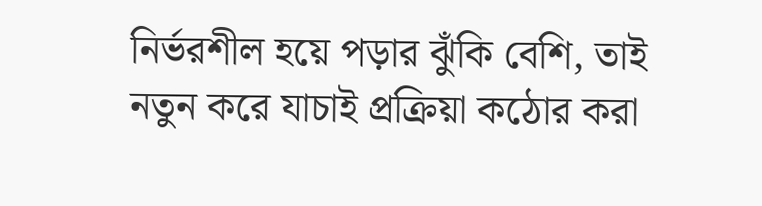নির্ভরশীল হয়ে পড়ার ঝুঁকি বেশি, তাই নতুন করে যাচাই প্রক্রিয়া কঠোর করা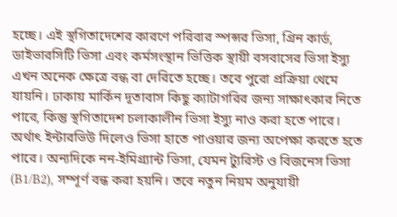হচ্ছে। এই স্থগিতাদেশের কারণে পরিবার স্পন্সর ভিসা, গ্রিন কার্ড, ডাইভারসিটি ভিসা এবং কর্মসংস্থান ভিত্তিক স্থায়ী বসবাসের ভিসা ইস্যু এখন অনেক ক্ষেত্রে বন্ধ বা দেরিতে হচ্ছে। তবে পুরো প্রক্রিয়া থেমে যায়নি। ঢাকায় মার্কিন দূতাবাস কিছু ক্যাটাগরির জন্য সাক্ষাৎকার নিতে পারে, কিন্তু স্থগিতাদেশ চলাকালীন ভিসা ইস্যু নাও করা হতে পারে। অর্থাৎ ইন্টারভিউ দিলেও ভিসা হাতে পাওয়ার জন্য অপেক্ষা করতে হতে পারে। অন্যদিকে নন-ইমিগ্র্যান্ট ভিসা, যেমন ট্যুরিস্ট ও বিজনেস ভিসা (B1/B2), সম্পূর্ণ বন্ধ করা হয়নি। তবে নতুন নিয়ম অনুযায়ী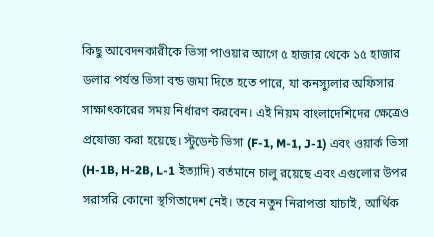কিছু আবেদনকারীকে ভিসা পাওয়ার আগে ৫ হাজার থেকে ১৫ হাজার ডলার পর্যন্ত ভিসা বন্ড জমা দিতে হতে পারে, যা কনস্যুলার অফিসার সাক্ষাৎকারের সময় নির্ধারণ করবেন। এই নিয়ম বাংলাদেশিদের ক্ষেত্রেও প্রযোজ্য করা হয়েছে। স্টুডেন্ট ভিসা (F-1, M-1, J-1) এবং ওয়ার্ক ভিসা (H-1B, H-2B, L-1 ইত্যাদি) বর্তমানে চালু রয়েছে এবং এগুলোর উপর সরাসরি কোনো স্থগিতাদেশ নেই। তবে নতুন নিরাপত্তা যাচাই, আর্থিক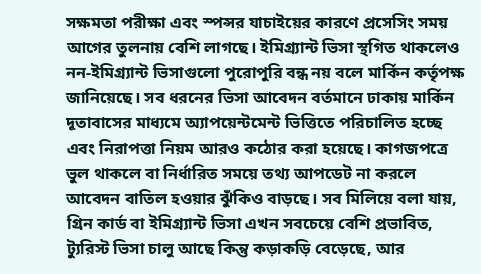সক্ষমতা পরীক্ষা এবং স্পন্সর যাচাইয়ের কারণে প্রসেসিং সময় আগের তুলনায় বেশি লাগছে। ইমিগ্র্যান্ট ভিসা স্থগিত থাকলেও নন-ইমিগ্র্যান্ট ভিসাগুলো পুরোপুরি বন্ধ নয় বলে মার্কিন কর্তৃপক্ষ জানিয়েছে। সব ধরনের ভিসা আবেদন বর্তমানে ঢাকায় মার্কিন দূতাবাসের মাধ্যমে অ্যাপয়েন্টমেন্ট ভিত্তিতে পরিচালিত হচ্ছে এবং নিরাপত্তা নিয়ম আরও কঠোর করা হয়েছে। কাগজপত্রে ভুল থাকলে বা নির্ধারিত সময়ে তথ্য আপডেট না করলে আবেদন বাতিল হওয়ার ঝুঁকিও বাড়ছে। সব মিলিয়ে বলা যায়, গ্রিন কার্ড বা ইমিগ্র্যান্ট ভিসা এখন সবচেয়ে বেশি প্রভাবিত, ট্যুরিস্ট ভিসা চালু আছে কিন্তু কড়াকড়ি বেড়েছে, আর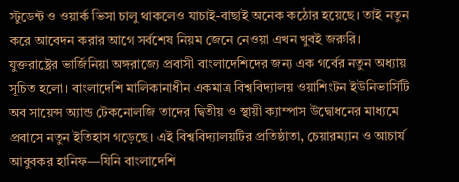স্টুডেন্ট ও ওয়ার্ক ভিসা চালু থাকলেও যাচাই-বাছাই অনেক কঠোর হয়েছে। তাই নতুন করে আবেদন করার আগে সর্বশেষ নিয়ম জেনে নেওয়া এখন খুবই জরুরি।
যুক্তরাষ্ট্রের ভার্জিনিয়া অঙ্গরাজ্যে প্রবাসী বাংলাদেশিদের জন্য এক গর্বের নতুন অধ্যায় সূচিত হলো। বাংলাদেশি মালিকানাধীন একমাত্র বিশ্ববিদ্যালয় ওয়াশিংটন ইউনিভার্সিটি অব সায়েন্স অ্যান্ড টেকনোলজি তাদের দ্বিতীয় ও স্থায়ী ক্যাম্পাস উদ্বোধনের মাধ্যমে প্রবাসে নতুন ইতিহাস গড়েছে। এই বিশ্ববিদ্যালয়টির প্রতিষ্ঠাতা, চেয়ারম্যান ও আচার্য আবুবকর হানিফ—যিনি বাংলাদেশি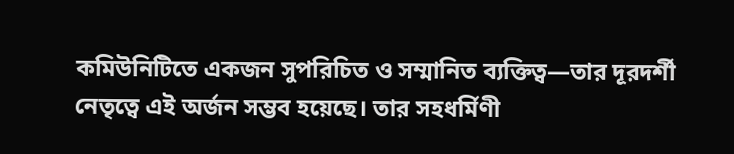কমিউনিটিতে একজন সুপরিচিত ও সম্মানিত ব্যক্তিত্ব—তার দূরদর্শী নেতৃত্বে এই অর্জন সম্ভব হয়েছে। তার সহধর্মিণী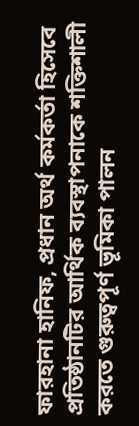ফারহানা হানিফ, প্রধান অর্থ কর্মকর্তা হিসেবে প্রতিষ্ঠানটির আর্থিক ব্যবস্থাপনাকে শক্তিশালী করতে গুরুত্বপূর্ণ ভূমিকা পালন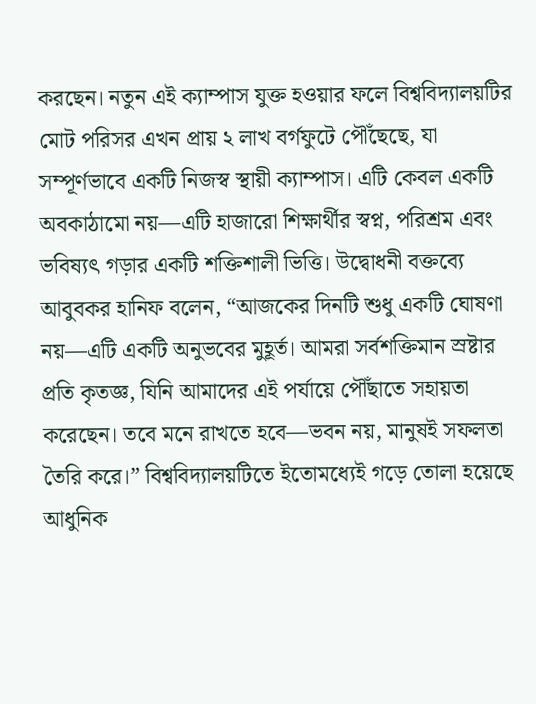করছেন। নতুন এই ক্যাম্পাস যুক্ত হওয়ার ফলে বিশ্ববিদ্যালয়টির মোট পরিসর এখন প্রায় ২ লাখ বর্গফুটে পৌঁছেছে, যা সম্পূর্ণভাবে একটি নিজস্ব স্থায়ী ক্যাম্পাস। এটি কেবল একটি অবকাঠামো নয়—এটি হাজারো শিক্ষার্থীর স্বপ্ন, পরিশ্রম এবং ভবিষ্যৎ গড়ার একটি শক্তিশালী ভিত্তি। উদ্বোধনী বক্তব্যে আবুবকর হানিফ বলেন, “আজকের দিনটি শুধু একটি ঘোষণা নয়—এটি একটি অনুভবের মুহূর্ত। আমরা সর্বশক্তিমান স্রষ্টার প্রতি কৃতজ্ঞ, যিনি আমাদের এই পর্যায়ে পৌঁছাতে সহায়তা করেছেন। তবে মনে রাখতে হবে—ভবন নয়, মানুষই সফলতা তৈরি করে।” বিশ্ববিদ্যালয়টিতে ইতোমধ্যেই গড়ে তোলা হয়েছে আধুনিক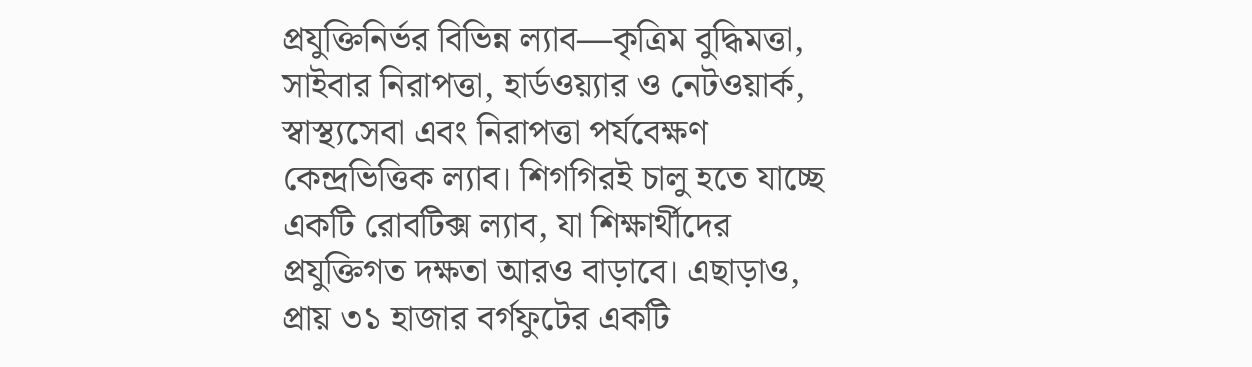প্রযুক্তিনির্ভর বিভিন্ন ল্যাব—কৃত্রিম বুদ্ধিমত্তা, সাইবার নিরাপত্তা, হার্ডওয়্যার ও নেটওয়ার্ক, স্বাস্থ্যসেবা এবং নিরাপত্তা পর্যবেক্ষণ কেন্দ্রভিত্তিক ল্যাব। শিগগিরই চালু হতে যাচ্ছে একটি রোবটিক্স ল্যাব, যা শিক্ষার্থীদের প্রযুক্তিগত দক্ষতা আরও বাড়াবে। এছাড়াও, প্রায় ৩১ হাজার বর্গফুটের একটি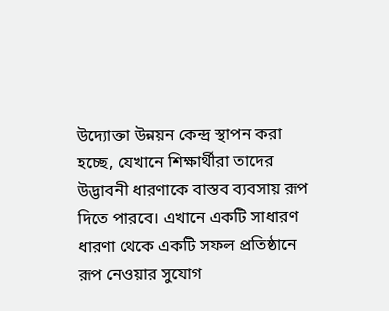উদ্যোক্তা উন্নয়ন কেন্দ্র স্থাপন করা হচ্ছে, যেখানে শিক্ষার্থীরা তাদের উদ্ভাবনী ধারণাকে বাস্তব ব্যবসায় রূপ দিতে পারবে। এখানে একটি সাধারণ ধারণা থেকে একটি সফল প্রতিষ্ঠানে রূপ নেওয়ার সুযোগ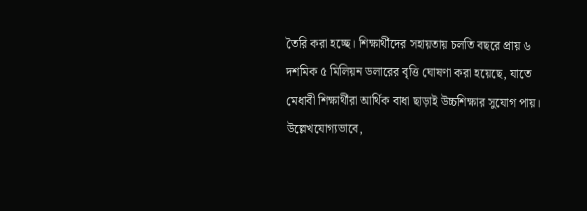তৈরি করা হচ্ছে। শিক্ষার্থীদের সহায়তায় চলতি বছরে প্রায় ৬ দশমিক ৫ মিলিয়ন ডলারের বৃত্তি ঘোষণা করা হয়েছে, যাতে মেধাবী শিক্ষার্থীরা আর্থিক বাধা ছাড়াই উচ্চশিক্ষার সুযোগ পায়। উল্লেখযোগ্যভাবে,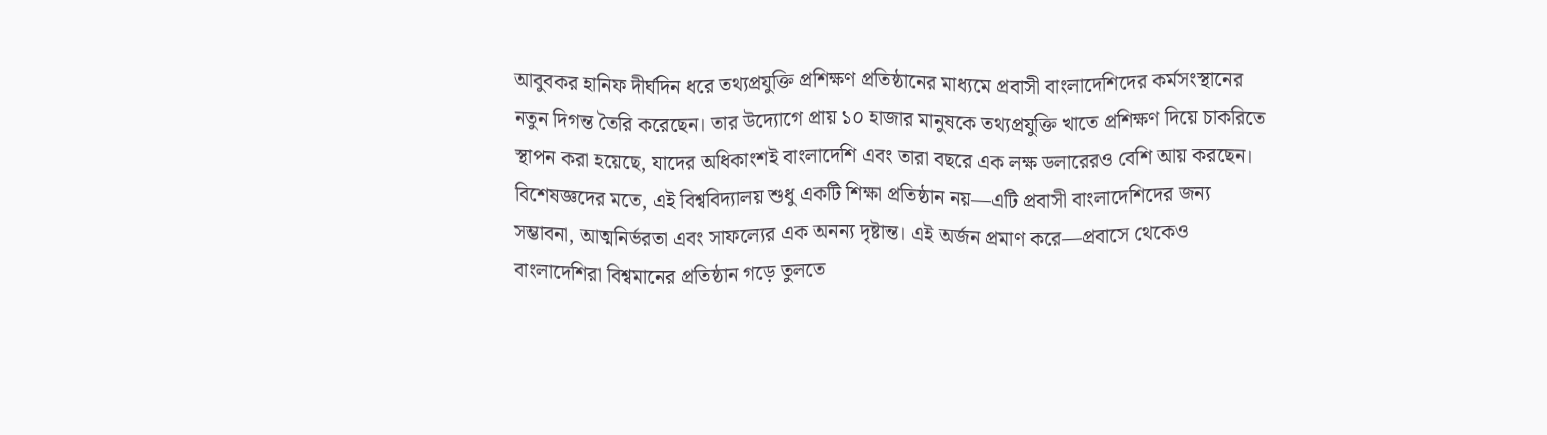আবুবকর হানিফ দীর্ঘদিন ধরে তথ্যপ্রযুক্তি প্রশিক্ষণ প্রতিষ্ঠানের মাধ্যমে প্রবাসী বাংলাদেশিদের কর্মসংস্থানের নতুন দিগন্ত তৈরি করেছেন। তার উদ্যোগে প্রায় ১০ হাজার মানুষকে তথ্যপ্রযুক্তি খাতে প্রশিক্ষণ দিয়ে চাকরিতে স্থাপন করা হয়েছে, যাদের অধিকাংশই বাংলাদেশি এবং তারা বছরে এক লক্ষ ডলারেরও বেশি আয় করছেন। বিশেষজ্ঞদের মতে, এই বিশ্ববিদ্যালয় শুধু একটি শিক্ষা প্রতিষ্ঠান নয়—এটি প্রবাসী বাংলাদেশিদের জন্য সম্ভাবনা, আত্মনির্ভরতা এবং সাফল্যের এক অনন্য দৃষ্টান্ত। এই অর্জন প্রমাণ করে—প্রবাসে থেকেও বাংলাদেশিরা বিশ্বমানের প্রতিষ্ঠান গড়ে তুলতে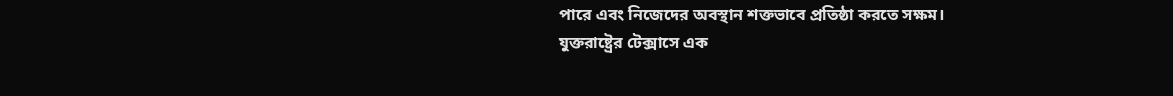পারে এবং নিজেদের অবস্থান শক্তভাবে প্রতিষ্ঠা করতে সক্ষম।
যুক্তরাষ্ট্রের টেক্সাসে এক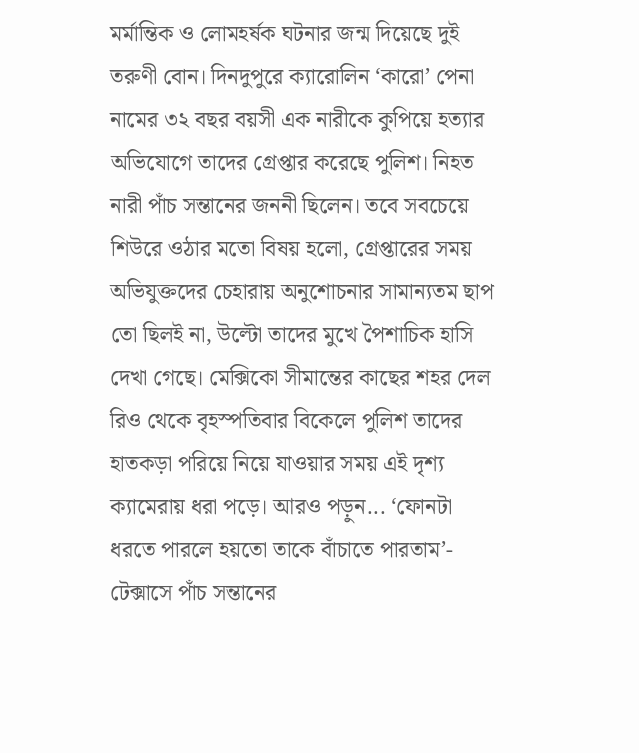মর্মান্তিক ও লোমহর্ষক ঘটনার জন্ম দিয়েছে দুই তরুণী বোন। দিনদুপুরে ক্যারোলিন ‘কারো’ পেনা নামের ৩২ বছর বয়সী এক নারীকে কুপিয়ে হত্যার অভিযোগে তাদের গ্রেপ্তার করেছে পুলিশ। নিহত নারী পাঁচ সন্তানের জননী ছিলেন। তবে সবচেয়ে শিউরে ওঠার মতো বিষয় হলো, গ্রেপ্তারের সময় অভিযুক্তদের চেহারায় অনুশোচনার সামান্যতম ছাপ তো ছিলই না, উল্টো তাদের মুখে পৈশাচিক হাসি দেখা গেছে। মেক্সিকো সীমান্তের কাছের শহর দেল রিও থেকে বৃহস্পতিবার বিকেলে পুলিশ তাদের হাতকড়া পরিয়ে নিয়ে যাওয়ার সময় এই দৃশ্য ক্যামেরায় ধরা পড়ে। আরও পড়ুন... ‘ফোনটা ধরতে পারলে হয়তো তাকে বাঁচাতে পারতাম’- টেক্সাসে পাঁচ সন্তানের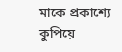মাকে প্রকাশ্যে কুপিয়ে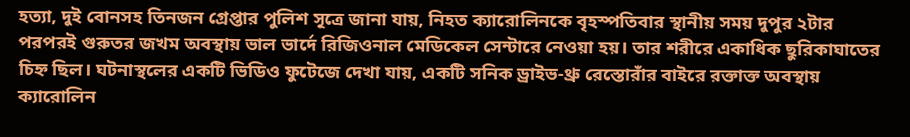হত্যা, দুই বোনসহ তিনজন গ্রেপ্তার পুলিশ সূত্রে জানা যায়, নিহত ক্যারোলিনকে বৃহস্পতিবার স্থানীয় সময় দুপুর ২টার পরপরই গুরুতর জখম অবস্থায় ভাল ভার্দে রিজিওনাল মেডিকেল সেন্টারে নেওয়া হয়। তার শরীরে একাধিক ছুরিকাঘাতের চিহ্ন ছিল। ঘটনাস্থলের একটি ভিডিও ফুটেজে দেখা যায়, একটি সনিক ড্রাইভ-থ্রু রেস্তোরাঁর বাইরে রক্তাক্ত অবস্থায় ক্যারোলিন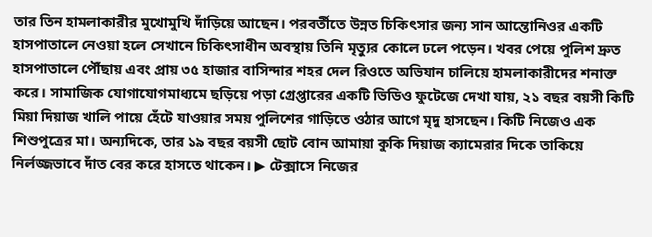তার তিন হামলাকারীর মুখোমুখি দাঁড়িয়ে আছেন। পরবর্তীতে উন্নত চিকিৎসার জন্য সান আন্তোনিওর একটি হাসপাতালে নেওয়া হলে সেখানে চিকিৎসাধীন অবস্থায় তিনি মৃত্যুর কোলে ঢলে পড়েন। খবর পেয়ে পুলিশ দ্রুত হাসপাতালে পৌঁছায় এবং প্রায় ৩৫ হাজার বাসিন্দার শহর দেল রিওতে অভিযান চালিয়ে হামলাকারীদের শনাক্ত করে। সামাজিক যোগাযোগমাধ্যমে ছড়িয়ে পড়া গ্রেপ্তারের একটি ভিডিও ফুটেজে দেখা যায়, ২১ বছর বয়সী কিটি মিয়া দিয়াজ খালি পায়ে হেঁটে যাওয়ার সময় পুলিশের গাড়িতে ওঠার আগে মৃদু হাসছেন। কিটি নিজেও এক শিশুপুত্রের মা। অন্যদিকে, তার ১৯ বছর বয়সী ছোট বোন আমায়া কুকি দিয়াজ ক্যামেরার দিকে তাকিয়ে নির্লজ্জভাবে দাঁত বের করে হাসতে থাকেন। ▶ টেক্সাসে নিজের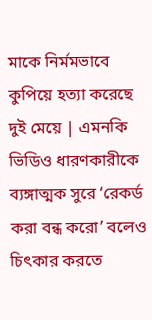মাকে নির্মমভাবে কুপিয়ে হত্যা করেছে দুই মেয়ে | এমনকি ভিডিও ধারণকারীকে ব্যঙ্গাত্মক সুরে ‘রেকর্ড করা বন্ধ করো’ বলেও চিৎকার করতে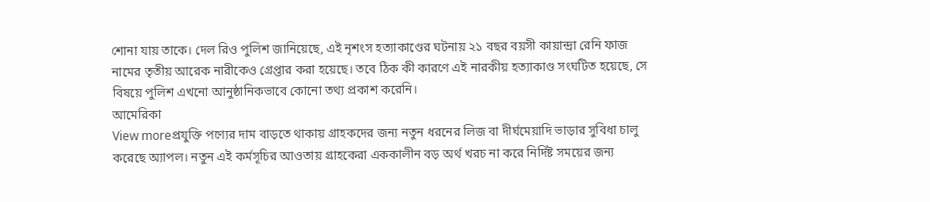শোনা যায় তাকে। দেল রিও পুলিশ জানিয়েছে, এই নৃশংস হত্যাকাণ্ডের ঘটনায় ২১ বছর বয়সী কায়ান্দ্রা রেনি ফাজ নামের তৃতীয় আরেক নারীকেও গ্রেপ্তার করা হয়েছে। তবে ঠিক কী কারণে এই নারকীয় হত্যাকাণ্ড সংঘটিত হয়েছে, সে বিষয়ে পুলিশ এখনো আনুষ্ঠানিকভাবে কোনো তথ্য প্রকাশ করেনি।
আমেরিকা
View moreপ্রযুক্তি পণ্যের দাম বাড়তে থাকায় গ্রাহকদের জন্য নতুন ধরনের লিজ বা দীর্ঘমেয়াদি ভাড়ার সুবিধা চালু করেছে অ্যাপল। নতুন এই কর্মসূচির আওতায় গ্রাহকেরা এককালীন বড় অর্থ খরচ না করে নির্দিষ্ট সময়ের জন্য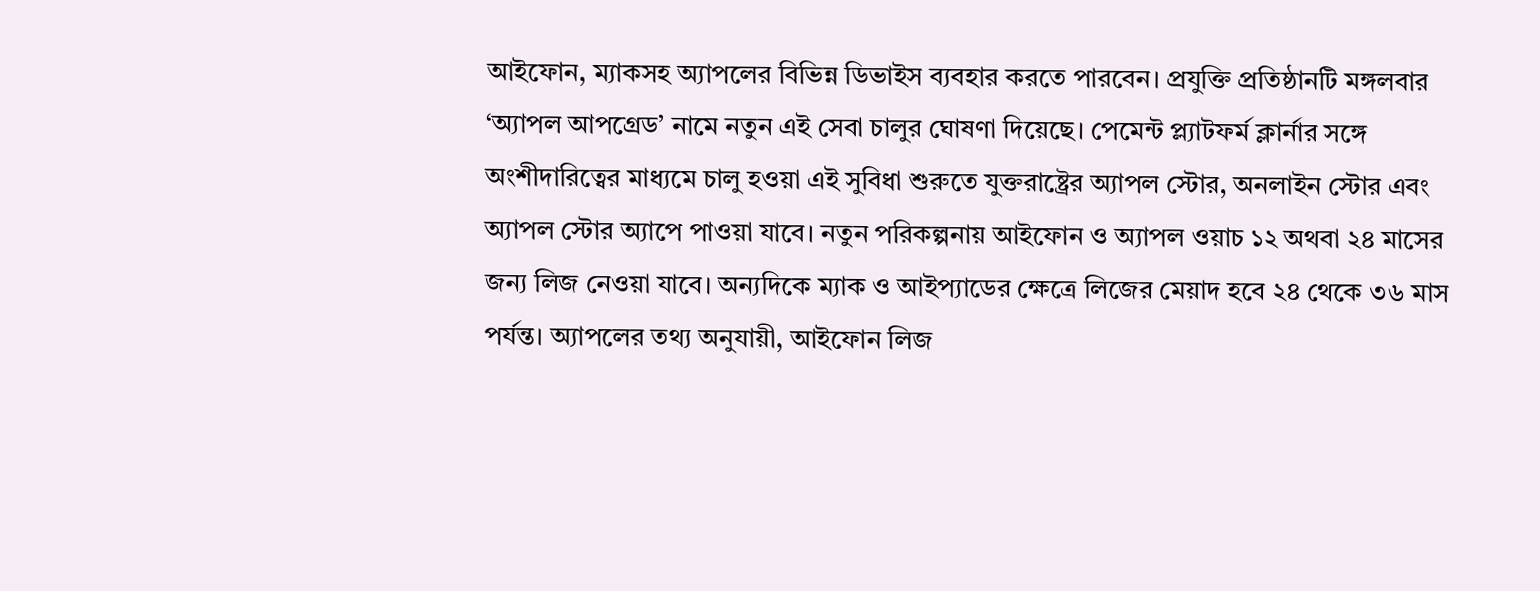আইফোন, ম্যাকসহ অ্যাপলের বিভিন্ন ডিভাইস ব্যবহার করতে পারবেন। প্রযুক্তি প্রতিষ্ঠানটি মঙ্গলবার ‘অ্যাপল আপগ্রেড’ নামে নতুন এই সেবা চালুর ঘোষণা দিয়েছে। পেমেন্ট প্ল্যাটফর্ম ক্লার্নার সঙ্গে অংশীদারিত্বের মাধ্যমে চালু হওয়া এই সুবিধা শুরুতে যুক্তরাষ্ট্রের অ্যাপল স্টোর, অনলাইন স্টোর এবং অ্যাপল স্টোর অ্যাপে পাওয়া যাবে। নতুন পরিকল্পনায় আইফোন ও অ্যাপল ওয়াচ ১২ অথবা ২৪ মাসের জন্য লিজ নেওয়া যাবে। অন্যদিকে ম্যাক ও আইপ্যাডের ক্ষেত্রে লিজের মেয়াদ হবে ২৪ থেকে ৩৬ মাস পর্যন্ত। অ্যাপলের তথ্য অনুযায়ী, আইফোন লিজ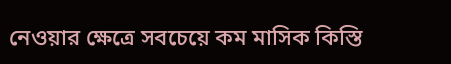নেওয়ার ক্ষেত্রে সবচেয়ে কম মাসিক কিস্তি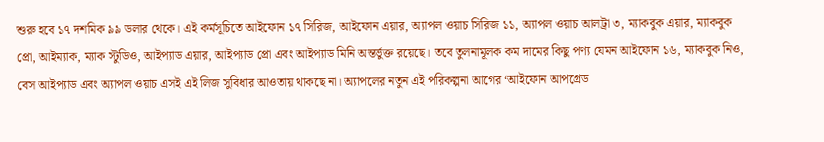শুরু হবে ১৭ দশমিক ৯৯ ডলার থেকে। এই কর্মসূচিতে আইফোন ১৭ সিরিজ, আইফোন এয়ার, অ্যাপল ওয়াচ সিরিজ ১১, অ্যাপল ওয়াচ আলট্রা ৩, ম্যাকবুক এয়ার, ম্যাকবুক প্রো, আইম্যাক, ম্যাক স্টুডিও, আইপ্যাড এয়ার, আইপ্যাড প্রো এবং আইপ্যাড মিনি অন্তর্ভুক্ত রয়েছে। তবে তুলনামূলক কম দামের কিছু পণ্য যেমন আইফোন ১৬, ম্যাকবুক নিও, বেস আইপ্যাড এবং অ্যাপল ওয়াচ এসই এই লিজ সুবিধার আওতায় থাকছে না। অ্যাপলের নতুন এই পরিকল্পনা আগের ‘আইফোন আপগ্রেড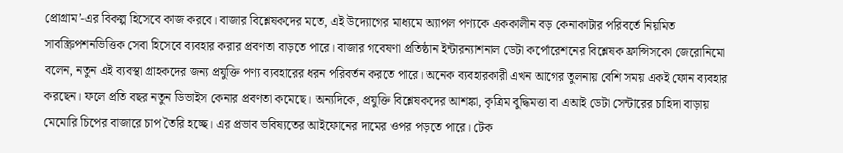প্রোগ্রাম’-এর বিকল্প হিসেবে কাজ করবে। বাজার বিশ্লেষকদের মতে, এই উদ্যোগের মাধ্যমে অ্যাপল পণ্যকে এককালীন বড় কেনাকাটার পরিবর্তে নিয়মিত সাবস্ক্রিপশনভিত্তিক সেবা হিসেবে ব্যবহার করার প্রবণতা বাড়তে পারে। বাজার গবেষণা প্রতিষ্ঠান ইন্টারন্যাশনাল ডেটা কর্পোরেশনের বিশ্লেষক ফ্রান্সিসকো জেরোনিমো বলেন, নতুন এই ব্যবস্থা গ্রাহকদের জন্য প্রযুক্তি পণ্য ব্যবহারের ধরন পরিবর্তন করতে পারে। অনেক ব্যবহারকারী এখন আগের তুলনায় বেশি সময় একই ফোন ব্যবহার করছেন। ফলে প্রতি বছর নতুন ডিভাইস কেনার প্রবণতা কমেছে। অন্যদিকে, প্রযুক্তি বিশ্লেষকদের আশঙ্কা, কৃত্রিম বুদ্ধিমত্তা বা এআই ডেটা সেন্টারের চাহিদা বাড়ায় মেমোরি চিপের বাজারে চাপ তৈরি হচ্ছে। এর প্রভাব ভবিষ্যতের আইফোনের দামের ওপর পড়তে পারে। টেক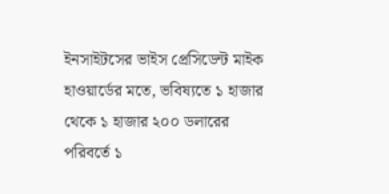ইনসাইটসের ভাইস প্রেসিডেন্ট মাইক হাওয়ার্ডের মতে, ভবিষ্যতে ১ হাজার থেকে ১ হাজার ২০০ ডলারের পরিবর্তে ১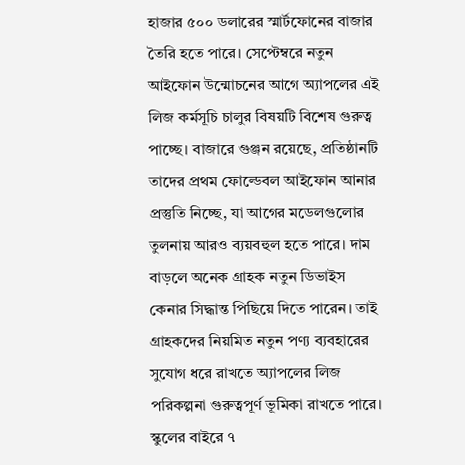হাজার ৫০০ ডলারের স্মার্টফোনের বাজার তৈরি হতে পারে। সেপ্টেম্বরে নতুন আইফোন উন্মোচনের আগে অ্যাপলের এই লিজ কর্মসূচি চালুর বিষয়টি বিশেষ গুরুত্ব পাচ্ছে। বাজারে গুঞ্জন রয়েছে, প্রতিষ্ঠানটি তাদের প্রথম ফোল্ডেবল আইফোন আনার প্রস্তুতি নিচ্ছে, যা আগের মডেলগুলোর তুলনায় আরও ব্যয়বহুল হতে পারে। দাম বাড়লে অনেক গ্রাহক নতুন ডিভাইস কেনার সিদ্ধান্ত পিছিয়ে দিতে পারেন। তাই গ্রাহকদের নিয়মিত নতুন পণ্য ব্যবহারের সুযোগ ধরে রাখতে অ্যাপলের লিজ পরিকল্পনা গুরুত্বপূর্ণ ভূমিকা রাখতে পারে।
স্কুলের বাইরে ৭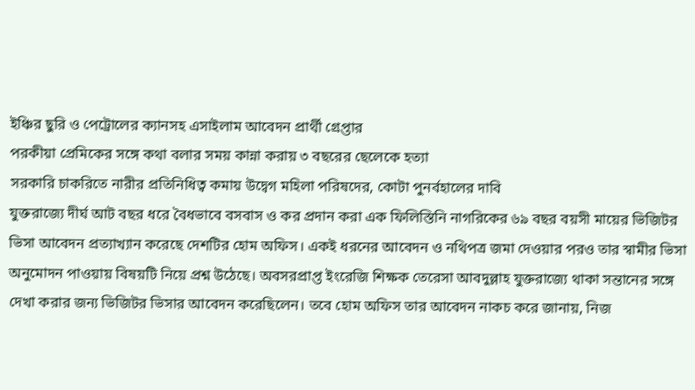ইঞ্চির ছুরি ও পেট্রোলের ক্যানসহ এসাইলাম আবেদন প্রার্থী গ্রেপ্তার
পরকীয়া প্রেমিকের সঙ্গে কথা বলার সময় কান্না করায় ৩ বছরের ছেলেকে হত্যা
সরকারি চাকরিতে নারীর প্রতিনিধিত্ব কমায় উদ্বেগ মহিলা পরিষদের, কোটা পুনর্বহালের দাবি
যুক্তরাজ্যে দীর্ঘ আট বছর ধরে বৈধভাবে বসবাস ও কর প্রদান করা এক ফিলিস্তিনি নাগরিকের ৬৯ বছর বয়সী মায়ের ভিজিটর ভিসা আবেদন প্রত্যাখ্যান করেছে দেশটির হোম অফিস। একই ধরনের আবেদন ও নথিপত্র জমা দেওয়ার পরও তার স্বামীর ভিসা অনুমোদন পাওয়ায় বিষয়টি নিয়ে প্রশ্ন উঠেছে। অবসরপ্রাপ্ত ইংরেজি শিক্ষক তেরেসা আবদুল্লাহ যুক্তরাজ্যে থাকা সন্তানের সঙ্গে দেখা করার জন্য ভিজিটর ভিসার আবেদন করেছিলেন। তবে হোম অফিস তার আবেদন নাকচ করে জানায়, নিজ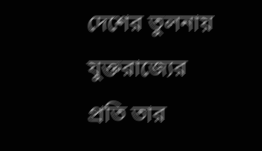দেশের তুলনায় যুক্তরাজ্যের প্রতি তার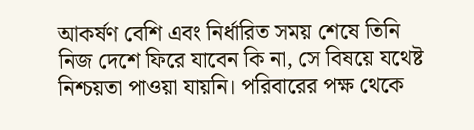আকর্ষণ বেশি এবং নির্ধারিত সময় শেষে তিনি নিজ দেশে ফিরে যাবেন কি না, সে বিষয়ে যথেষ্ট নিশ্চয়তা পাওয়া যায়নি। পরিবারের পক্ষ থেকে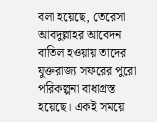বলা হয়েছে, তেরেসা আবদুল্লাহর আবেদন বাতিল হওয়ায় তাদের যুক্তরাজ্য সফরের পুরো পরিকল্পনা বাধাগ্রস্ত হয়েছে। একই সময়ে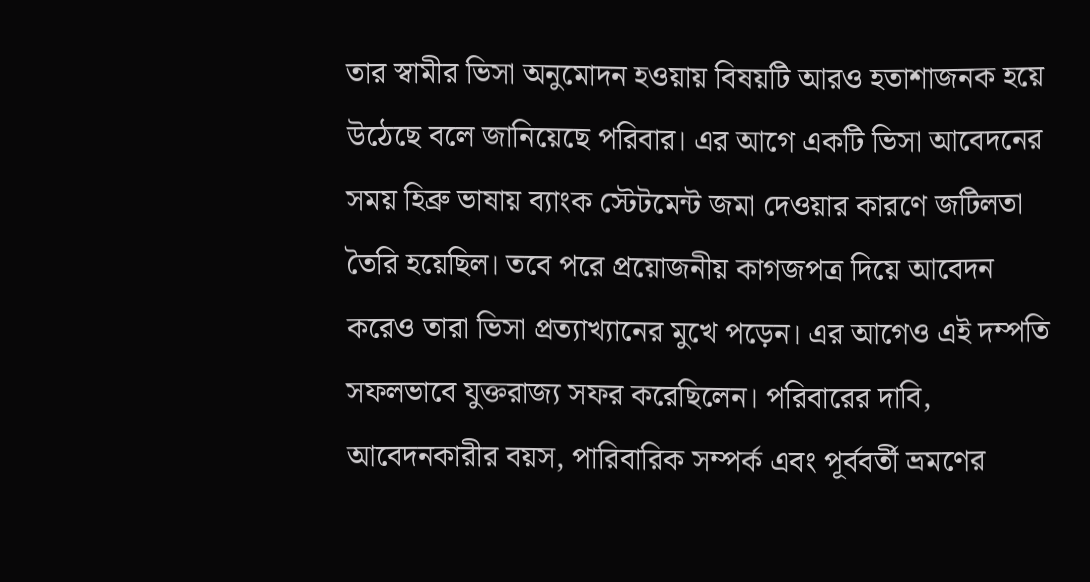তার স্বামীর ভিসা অনুমোদন হওয়ায় বিষয়টি আরও হতাশাজনক হয়ে উঠেছে বলে জানিয়েছে পরিবার। এর আগে একটি ভিসা আবেদনের সময় হিব্রু ভাষায় ব্যাংক স্টেটমেন্ট জমা দেওয়ার কারণে জটিলতা তৈরি হয়েছিল। তবে পরে প্রয়োজনীয় কাগজপত্র দিয়ে আবেদন করেও তারা ভিসা প্রত্যাখ্যানের মুখে পড়েন। এর আগেও এই দম্পতি সফলভাবে যুক্তরাজ্য সফর করেছিলেন। পরিবারের দাবি, আবেদনকারীর বয়স, পারিবারিক সম্পর্ক এবং পূর্ববর্তী ভ্রমণের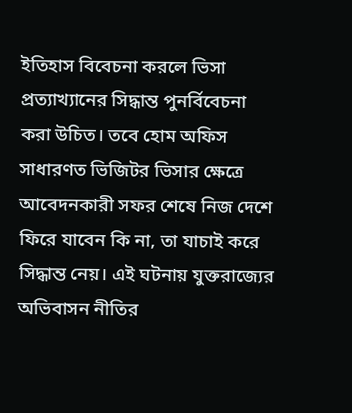ইতিহাস বিবেচনা করলে ভিসা প্রত্যাখ্যানের সিদ্ধান্ত পুনর্বিবেচনা করা উচিত। তবে হোম অফিস সাধারণত ভিজিটর ভিসার ক্ষেত্রে আবেদনকারী সফর শেষে নিজ দেশে ফিরে যাবেন কি না, তা যাচাই করে সিদ্ধান্ত নেয়। এই ঘটনায় যুক্তরাজ্যের অভিবাসন নীতির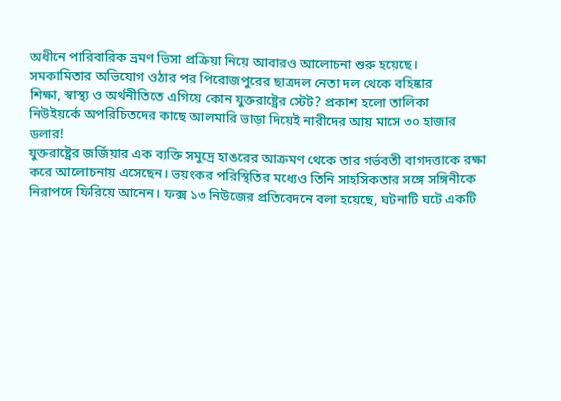অধীনে পারিবারিক ভ্রমণ ভিসা প্রক্রিয়া নিয়ে আবারও আলোচনা শুরু হয়েছে।
সমকামিতার অভিযোগ ওঠার পর পিরোজপুরের ছাত্রদল নেতা দল থেকে বহিষ্কার
শিক্ষা, স্বাস্থ্য ও অর্থনীতিতে এগিয়ে কোন যুক্তরাষ্ট্রের স্টেট? প্রকাশ হলো তালিকা
নিউইয়র্কে অপরিচিতদের কাছে আলমারি ভাড়া দিয়েই নারীদের আয় মাসে ৩০ হাজার ডলার!
যুক্তরাষ্ট্রের জর্জিয়ার এক ব্যক্তি সমুদ্রে হাঙরের আক্রমণ থেকে তার গর্ভবতী বাগদত্তাকে রক্ষা করে আলোচনায় এসেছেন। ভয়ংকর পরিস্থিতির মধ্যেও তিনি সাহসিকতার সঙ্গে সঙ্গিনীকে নিরাপদে ফিরিয়ে আনেন। ফক্স ১৩ নিউজের প্রতিবেদনে বলা হয়েছে, ঘটনাটি ঘটে একটি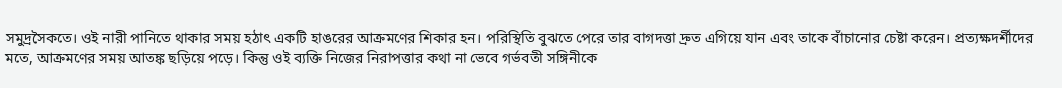সমুদ্রসৈকতে। ওই নারী পানিতে থাকার সময় হঠাৎ একটি হাঙরের আক্রমণের শিকার হন। পরিস্থিতি বুঝতে পেরে তার বাগদত্তা দ্রুত এগিয়ে যান এবং তাকে বাঁচানোর চেষ্টা করেন। প্রত্যক্ষদর্শীদের মতে, আক্রমণের সময় আতঙ্ক ছড়িয়ে পড়ে। কিন্তু ওই ব্যক্তি নিজের নিরাপত্তার কথা না ভেবে গর্ভবতী সঙ্গিনীকে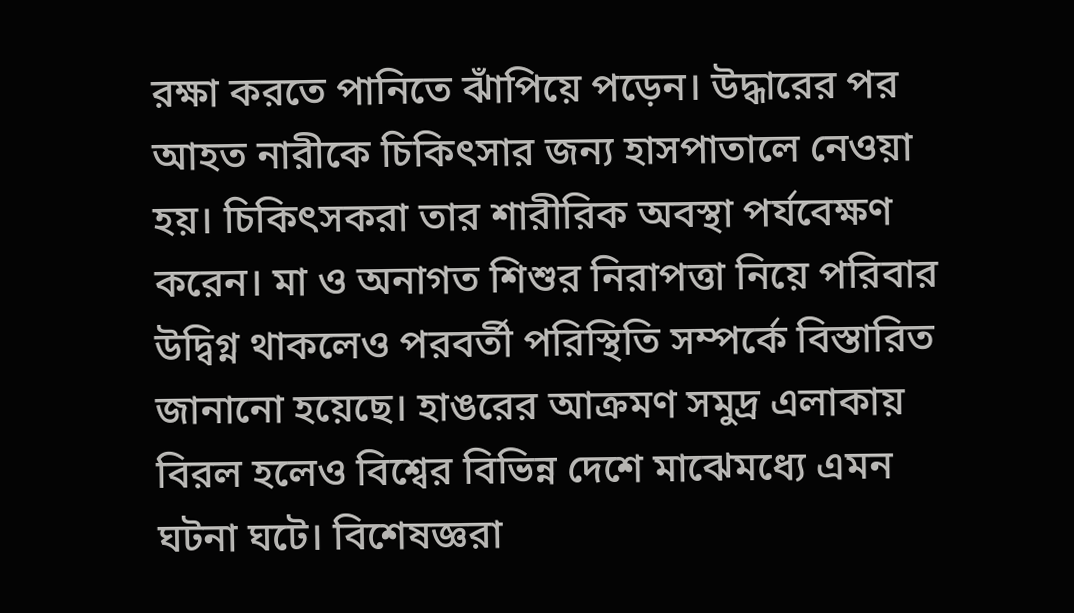রক্ষা করতে পানিতে ঝাঁপিয়ে পড়েন। উদ্ধারের পর আহত নারীকে চিকিৎসার জন্য হাসপাতালে নেওয়া হয়। চিকিৎসকরা তার শারীরিক অবস্থা পর্যবেক্ষণ করেন। মা ও অনাগত শিশুর নিরাপত্তা নিয়ে পরিবার উদ্বিগ্ন থাকলেও পরবর্তী পরিস্থিতি সম্পর্কে বিস্তারিত জানানো হয়েছে। হাঙরের আক্রমণ সমুদ্র এলাকায় বিরল হলেও বিশ্বের বিভিন্ন দেশে মাঝেমধ্যে এমন ঘটনা ঘটে। বিশেষজ্ঞরা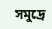সমুদ্রে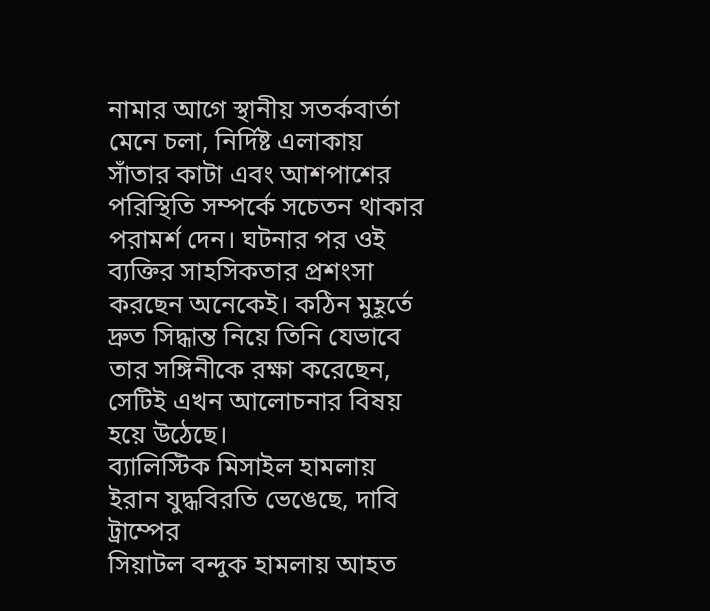নামার আগে স্থানীয় সতর্কবার্তা মেনে চলা, নির্দিষ্ট এলাকায় সাঁতার কাটা এবং আশপাশের পরিস্থিতি সম্পর্কে সচেতন থাকার পরামর্শ দেন। ঘটনার পর ওই ব্যক্তির সাহসিকতার প্রশংসা করছেন অনেকেই। কঠিন মুহূর্তে দ্রুত সিদ্ধান্ত নিয়ে তিনি যেভাবে তার সঙ্গিনীকে রক্ষা করেছেন, সেটিই এখন আলোচনার বিষয় হয়ে উঠেছে।
ব্যালিস্টিক মিসাইল হামলায় ইরান যুদ্ধবিরতি ভেঙেছে, দাবি ট্রাম্পের
সিয়াটল বন্দুক হামলায় আহত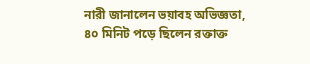নারী জানালেন ভয়াবহ অভিজ্ঞতা, ৪০ মিনিট পড়ে ছিলেন রক্তাক্ত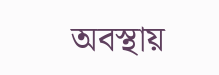অবস্থায়